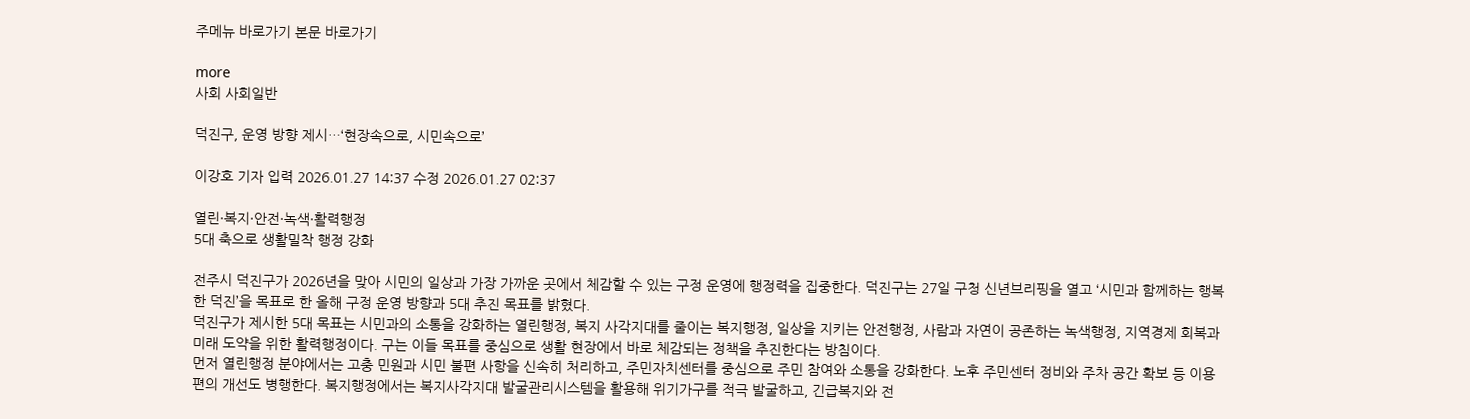주메뉴 바로가기 본문 바로가기

more
사회 사회일반

덕진구, 운영 방향 제시…‘현장속으로, 시민속으로’

이강호 기자 입력 2026.01.27 14:37 수정 2026.01.27 02:37

열린·복지·안전·녹색·활력행정
5대 축으로 생활밀착 행정 강화

전주시 덕진구가 2026년을 맞아 시민의 일상과 가장 가까운 곳에서 체감할 수 있는 구정 운영에 행정력을 집중한다. 덕진구는 27일 구청 신년브리핑을 열고 ‘시민과 함께하는 행복한 덕진’을 목표로 한 올해 구정 운영 방향과 5대 추진 목표를 밝혔다.
덕진구가 제시한 5대 목표는 시민과의 소통을 강화하는 열린행정, 복지 사각지대를 줄이는 복지행정, 일상을 지키는 안전행정, 사람과 자연이 공존하는 녹색행정, 지역경제 회복과 미래 도약을 위한 활력행정이다. 구는 이들 목표를 중심으로 생활 현장에서 바로 체감되는 정책을 추진한다는 방침이다.
먼저 열린행정 분야에서는 고충 민원과 시민 불편 사항을 신속히 처리하고, 주민자치센터를 중심으로 주민 참여와 소통을 강화한다. 노후 주민센터 정비와 주차 공간 확보 등 이용 편의 개선도 병행한다. 복지행정에서는 복지사각지대 발굴관리시스템을 활용해 위기가구를 적극 발굴하고, 긴급복지와 전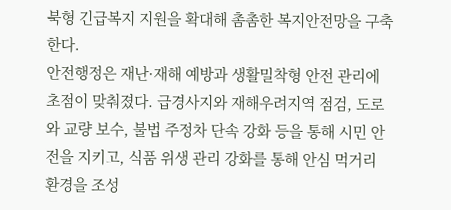북형 긴급복지 지원을 확대해 촘촘한 복지안전망을 구축한다.
안전행정은 재난·재해 예방과 생활밀착형 안전 관리에 초점이 맞춰졌다. 급경사지와 재해우려지역 점검, 도로와 교량 보수, 불법 주정차 단속 강화 등을 통해 시민 안전을 지키고, 식품 위생 관리 강화를 통해 안심 먹거리 환경을 조성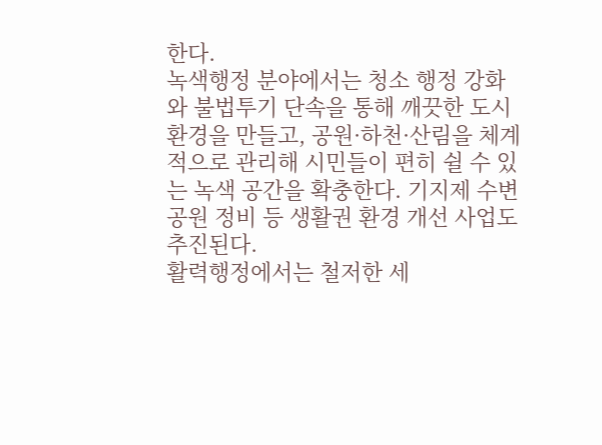한다.
녹색행정 분야에서는 청소 행정 강화와 불법투기 단속을 통해 깨끗한 도시 환경을 만들고, 공원·하천·산림을 체계적으로 관리해 시민들이 편히 쉴 수 있는 녹색 공간을 확충한다. 기지제 수변공원 정비 등 생활권 환경 개선 사업도 추진된다.
활력행정에서는 철저한 세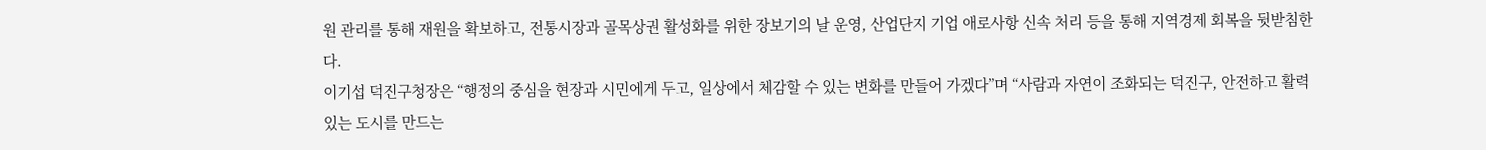원 관리를 통해 재원을 확보하고, 전통시장과 골목상권 활성화를 위한 장보기의 날 운영, 산업단지 기업 애로사항 신속 처리 등을 통해 지역경제 회복을 뒷받침한다.
이기섭 덕진구청장은 “행정의 중심을 현장과 시민에게 두고, 일상에서 체감할 수 있는 변화를 만들어 가겠다”며 “사람과 자연이 조화되는 덕진구, 안전하고 활력 있는 도시를 만드는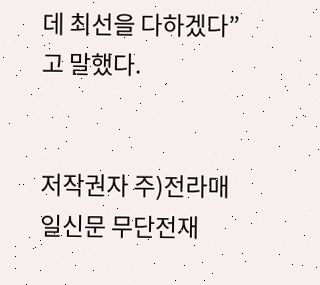데 최선을 다하겠다”고 말했다.


저작권자 주)전라매일신문 무단전재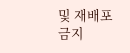및 재배포 금지